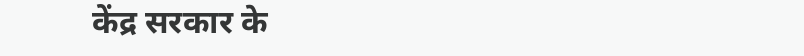केंद्र सरकार के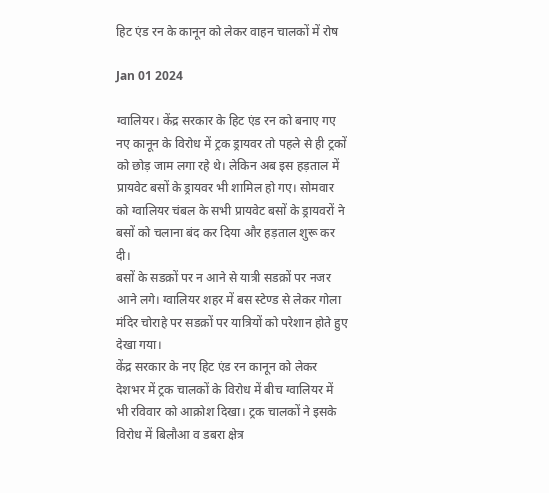हिट एंड रन के कानून को लेकर वाहन चालकों में रोष

Jan 01 2024

ग्वालियर। केंद्र सरकार के हिट एंड रन को बनाए गए नए कानून के विरोध में ट्रक ड्रायवर तो पहले से ही ट्रकों को छोड़ जाम लगा रहे थे। लेकिन अब इस हड़ताल में प्रायवेट बसों के ड्रायवर भी शामिल हो गए। सोमवार को ग्वालियर चंबल के सभी प्रायवेट बसों के ड्रायवरों ने बसों को चलाना बंद कर दिया और हड़ताल शुरू कर दी।
बसों के सडक़ों पर न आने से यात्री सडक़ों पर नजर आने लगे। ग्वालियर शहर में बस स्टेण्ड से लेकर गोला मंदिर चोराहे पर सडक़ों पर यात्रियों को परेशान होते हुए देखा गया।
केंद्र सरकार के नए हिट एंड रन कानून को लेकर देशभर में ट्रक चालकों के विरोध में बीच ग्वालियर में भी रविवार को आक्रोश दिखा। ट्रक चालकों ने इसके विरोध में बिलौआ व डबरा क्षेत्र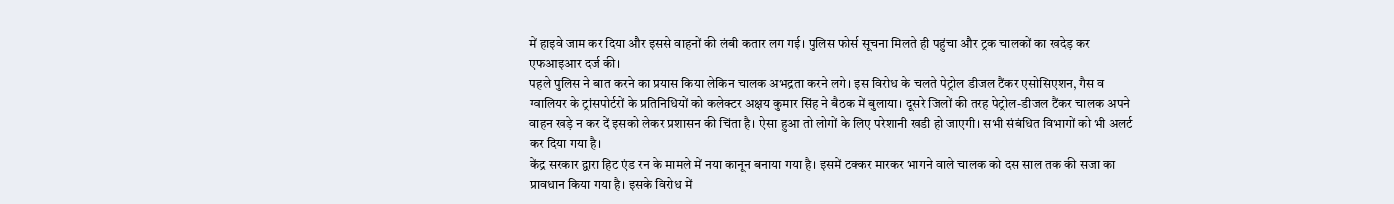में हाइवे जाम कर दिया और इससे वाहनों की लंबी कतार लग गई। पुलिस फोर्स सूचना मिलते ही पहुंचा और ट्रक चालकों का खदेड़ कर एफआइआर दर्ज की।
पहले पुलिस ने बात करने का प्रयास किया लेकिन चालक अभद्रता करने लगे। इस विरोध के चलते पेट्रोल डीजल टैंकर एसोसिएशन, गैस व ग्वालियर के ट्रांसपोर्टरों के प्रतिनिधियों को कलेक्टर अक्षय कुमार सिंह ने बैठक में बुलाया। दूसरे जिलों की तरह पेट्रोल-डीजल टैंकर चालक अपने वाहन खड़े न कर दें इसको लेकर प्रशासन की चिंता है। ऐसा हुआ तो लोगों के लिए परेशानी खडी हो जाएगी। सभी संबंधित विभागों को भी अलर्ट कर दिया गया है।
केंद्र सरकार द्वारा हिट एंड रन के मामले में नया कानून बनाया गया है। इसमें टक्कर मारकर भागने वाले चालक को दस साल तक की सजा का प्रावधान किया गया है। इसके विरोध में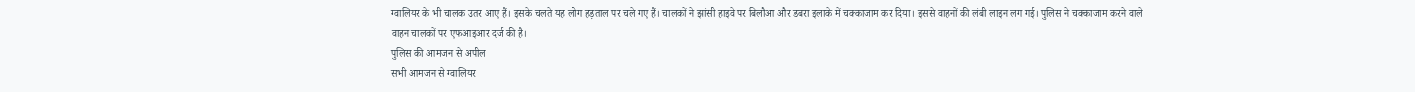ग्वालियर के भी चालक उतर आए हैं। इसके चलते यह लोग हड़ताल पर चले गए हैं। चालकों ने झांसी हाइवे पर बिलौआ और डबरा इलाके में चक्काजाम कर दिया। इससे वाहनों की लंबी लाइन लग गई। पुलिस ने चक्काजाम करने वाले वाहन चालकों पर एफआइआर दर्ज की है।
पुलिस की आमजन से अपील
सभी आमजन से ग्वालियर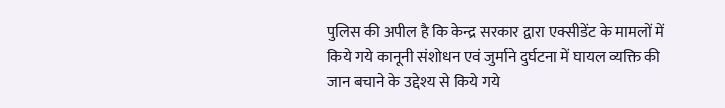पुलिस की अपील है कि केन्द्र सरकार द्वारा एक्सीडेंट के मामलों में किये गये कानूनी संशोधन एवं जुर्माने दुर्घटना में घायल व्यक्ति की जान बचाने के उद्देश्य से किये गये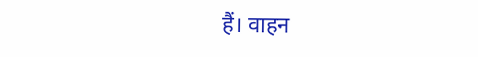हैं। वाहन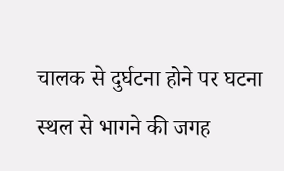चालक से दुर्घटना होने पर घटना स्थल से भागने की जगह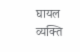घायल व्यक्ति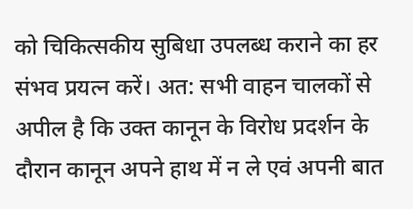को चिकित्सकीय सुबिधा उपलब्ध कराने का हर संभव प्रयत्न करें। अत: सभी वाहन चालकों से अपील है कि उक्त कानून के विरोध प्रदर्शन के दौरान कानून अपने हाथ में न ले एवं अपनी बात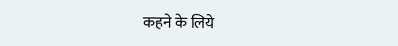कहने के लिये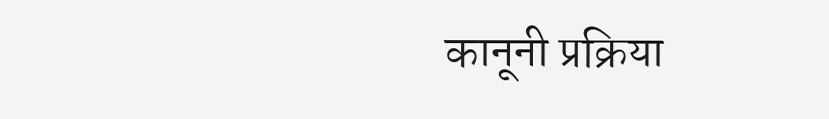कानूनी प्रक्रिया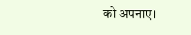को अपनाए।